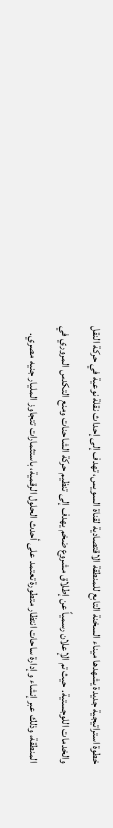خطوة استراتيجية جديدة يشهدها ميناء السخنة التابع للمنطقة الاقتصادية لقناة السويس، تهدف إلى إحداث نقلة نوعية في حركة النقل والخدمات اللوجستية. حيث تم الإعلان رسمياً عن إطلاق مشروع ضخم يهدف إلى تنظيم حركة الشاحنات ومنع التكدس المروري في المنطقة، وذلك عبر إنشاء وإدارة ساحات انتظار متطورة تعتمد على أحدث الحلول الرقمية، باستثمارات تتجاوز المليار جنيه مصري.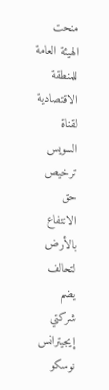منحت الهيئة العامة للمنطقة الاقتصادية لقناة السويس ترخيص حق الانتفاع بالأرض لتحالف يضم شركتي إيجيترانس نوسكو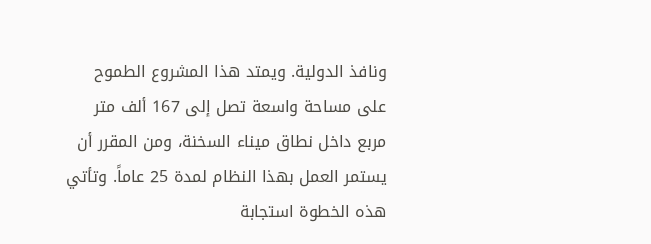ونافذ الدولية. ويمتد هذا المشروع الطموح على مساحة واسعة تصل إلى 167 ألف متر مربع داخل نطاق ميناء السخنة، ومن المقرر أن يستمر العمل بهذا النظام لمدة 25 عاماً. وتأتي هذه الخطوة استجابة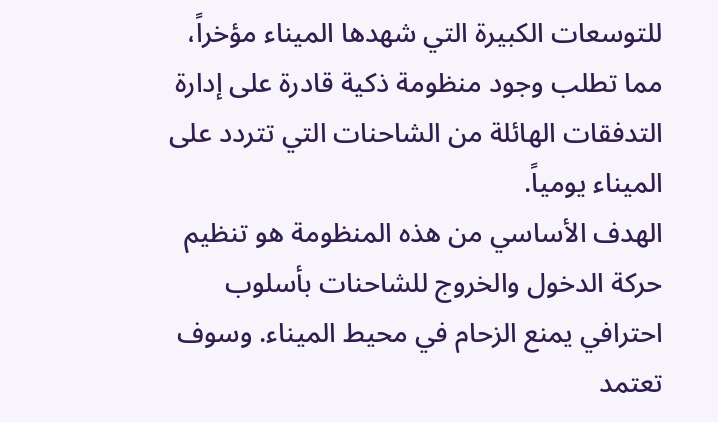للتوسعات الكبيرة التي شهدها الميناء مؤخراً، مما تطلب وجود منظومة ذكية قادرة على إدارة التدفقات الهائلة من الشاحنات التي تتردد على الميناء يومياً.
الهدف الأساسي من هذه المنظومة هو تنظيم حركة الدخول والخروج للشاحنات بأسلوب احترافي يمنع الزحام في محيط الميناء. وسوف تعتمد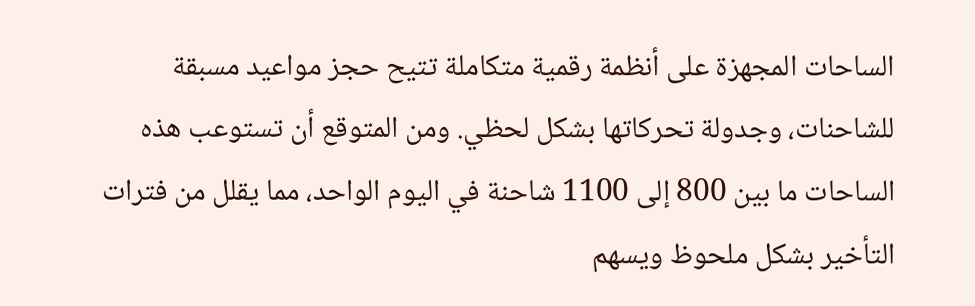الساحات المجهزة على أنظمة رقمية متكاملة تتيح حجز مواعيد مسبقة للشاحنات، وجدولة تحركاتها بشكل لحظي. ومن المتوقع أن تستوعب هذه الساحات ما بين 800 إلى 1100 شاحنة في اليوم الواحد، مما يقلل من فترات التأخير بشكل ملحوظ ويسهم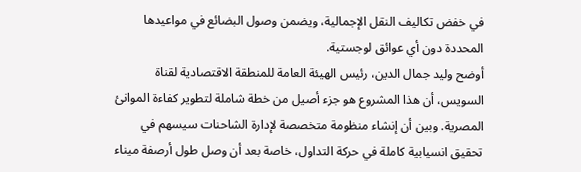في خفض تكاليف النقل الإجمالية، ويضمن وصول البضائع في مواعيدها المحددة دون أي عوائق لوجستية.
أوضح وليد جمال الدين، رئيس الهيئة العامة للمنطقة الاقتصادية لقناة السويس، أن هذا المشروع هو جزء أصيل من خطة شاملة لتطوير كفاءة الموانئ المصرية. وبين أن إنشاء منظومة متخصصة لإدارة الشاحنات سيسهم في تحقيق انسيابية كاملة في حركة التداول، خاصة بعد أن وصل طول أرصفة ميناء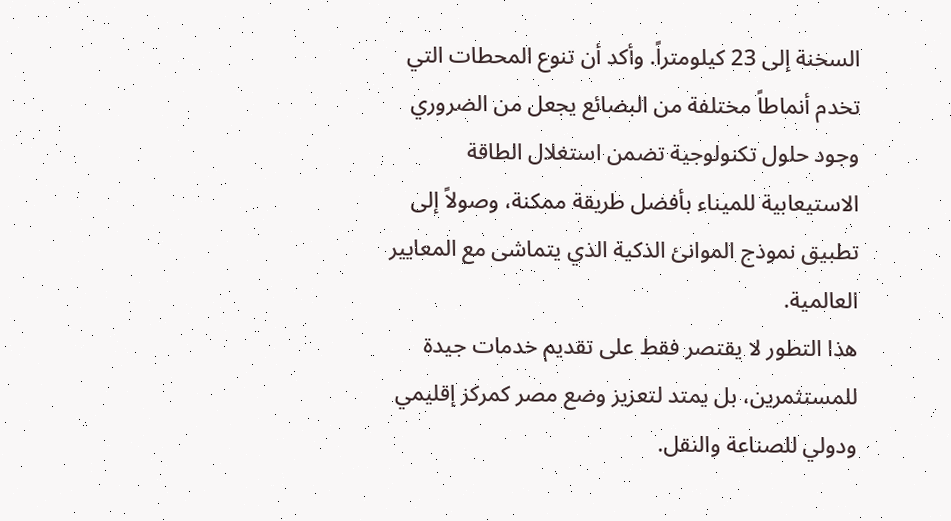السخنة إلى 23 كيلومتراً. وأكد أن تنوع المحطات التي تخدم أنماطاً مختلفة من البضائع يجعل من الضروري وجود حلول تكنولوجية تضمن استغلال الطاقة الاستيعابية للميناء بأفضل طريقة ممكنة، وصولاً إلى تطبيق نموذج الموانئ الذكية الذي يتماشى مع المعايير العالمية.
هذا التطور لا يقتصر فقط على تقديم خدمات جيدة للمستثمرين، بل يمتد لتعزيز وضع مصر كمركز إقليمي ودولي للصناعة والنقل.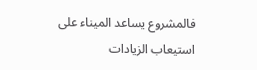فالمشروع يساعد الميناء على استيعاب الزيادات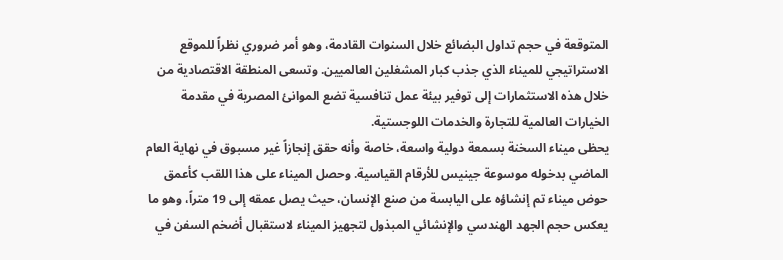المتوقعة في حجم تداول البضائع خلال السنوات القادمة، وهو أمر ضروري نظراً للموقع الاستراتيجي للميناء الذي جذب كبار المشغلين العالميين. وتسعى المنطقة الاقتصادية من خلال هذه الاستثمارات إلى توفير بيئة عمل تنافسية تضع الموانئ المصرية في مقدمة الخيارات العالمية للتجارة والخدمات اللوجستية.
يحظى ميناء السخنة بسمعة دولية واسعة، خاصة وأنه حقق إنجازاً غير مسبوق في نهاية العام الماضي بدخوله موسوعة جينيس للأرقام القياسية. وحصل الميناء على هذا اللقب كأعمق حوض ميناء تم إنشاؤه على اليابسة من صنع الإنسان، حيث يصل عمقه إلى 19 متراً، وهو ما يعكس حجم الجهد الهندسي والإنشائي المبذول لتجهيز الميناء لاستقبال أضخم السفن في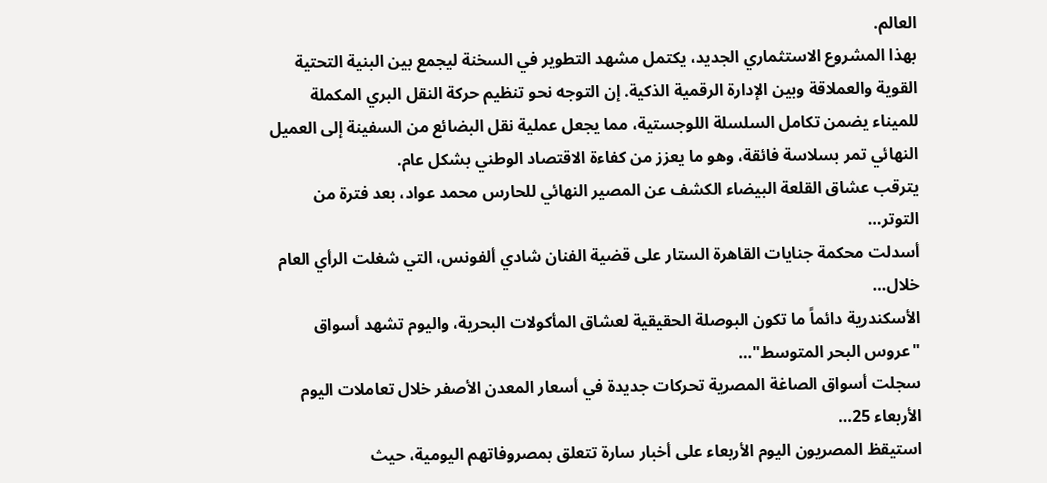العالم.
بهذا المشروع الاستثماري الجديد، يكتمل مشهد التطوير في السخنة ليجمع بين البنية التحتية القوية والعملاقة وبين الإدارة الرقمية الذكية. إن التوجه نحو تنظيم حركة النقل البري المكملة للميناء يضمن تكامل السلسلة اللوجستية، مما يجعل عملية نقل البضائع من السفينة إلى العميل النهائي تمر بسلاسة فائقة، وهو ما يعزز من كفاءة الاقتصاد الوطني بشكل عام.
يترقب عشاق القلعة البيضاء الكشف عن المصير النهائي للحارس محمد عواد، بعد فترة من التوتر…
أسدلت محكمة جنايات القاهرة الستار على قضية الفنان شادي ألفونس، التي شغلت الرأي العام خلال…
الأسكندرية دائماً ما تكون البوصلة الحقيقية لعشاق المأكولات البحرية، واليوم تشهد أسواق "عروس البحر المتوسط"…
سجلت أسواق الصاغة المصرية تحركات جديدة في أسعار المعدن الأصفر خلال تعاملات اليوم الأربعاء 25…
استيقظ المصريون اليوم الأربعاء على أخبار سارة تتعلق بمصروفاتهم اليومية، حيث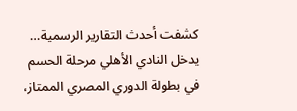كشفت أحدث التقارير الرسمية…
يدخل النادي الأهلي مرحلة الحسم في بطولة الدوري المصري الممتاز،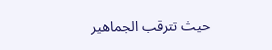حيث تترقب الجماهير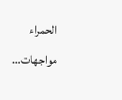الحمراء مواجهات…